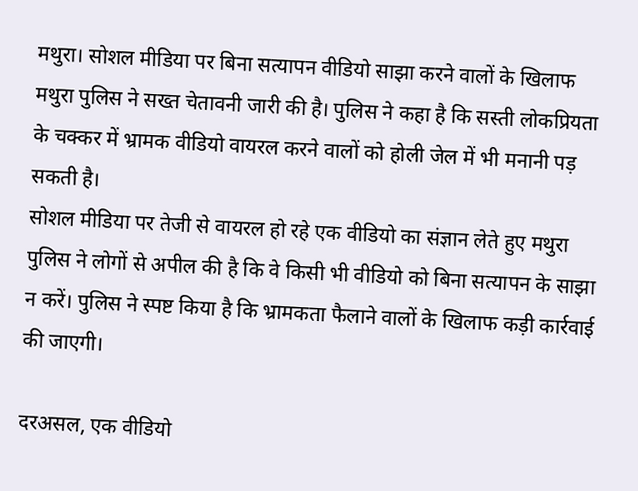मथुरा। सोशल मीडिया पर बिना सत्यापन वीडियो साझा करने वालों के खिलाफ मथुरा पुलिस ने सख्त चेतावनी जारी की है। पुलिस ने कहा है कि सस्ती लोकप्रियता के चक्कर में भ्रामक वीडियो वायरल करने वालों को होली जेल में भी मनानी पड़ सकती है।
सोशल मीडिया पर तेजी से वायरल हो रहे एक वीडियो का संज्ञान लेते हुए मथुरा पुलिस ने लोगों से अपील की है कि वे किसी भी वीडियो को बिना सत्यापन के साझा न करें। पुलिस ने स्पष्ट किया है कि भ्रामकता फैलाने वालों के खिलाफ कड़ी कार्रवाई की जाएगी।

दरअसल, एक वीडियो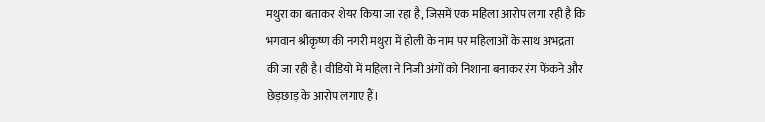मथुरा का बताकर शेयर किया जा रहा है, जिसमें एक महिला आरोप लगा रही है कि भगवान श्रीकृष्ण की नगरी मथुरा में होली के नाम पर महिलाओं के साथ अभद्रता की जा रही है। वीडियो में महिला ने निजी अंगों को निशाना बनाकर रंग फेंकने और छेड़छाड़ के आरोप लगाए हैं।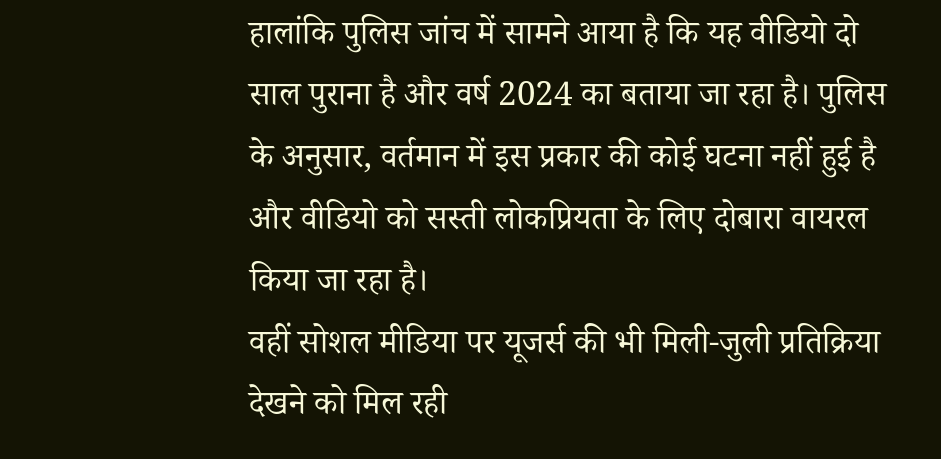हालांकि पुलिस जांच में सामने आया है कि यह वीडियो दो साल पुराना है और वर्ष 2024 का बताया जा रहा है। पुलिस के अनुसार, वर्तमान में इस प्रकार की कोई घटना नहीं हुई है और वीडियो को सस्ती लोकप्रियता के लिए दोबारा वायरल किया जा रहा है।
वहीं सोशल मीडिया पर यूजर्स की भी मिली-जुली प्रतिक्रिया देखने को मिल रही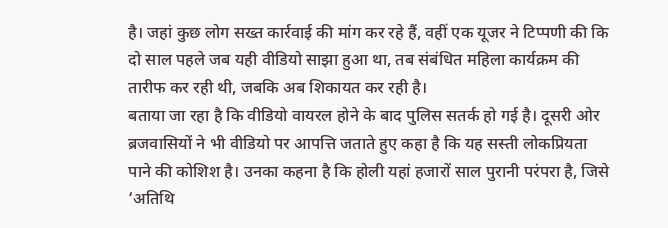है। जहां कुछ लोग सख्त कार्रवाई की मांग कर रहे हैं, वहीं एक यूजर ने टिप्पणी की कि दो साल पहले जब यही वीडियो साझा हुआ था, तब संबंधित महिला कार्यक्रम की तारीफ कर रही थी, जबकि अब शिकायत कर रही है।
बताया जा रहा है कि वीडियो वायरल होने के बाद पुलिस सतर्क हो गई है। दूसरी ओर ब्रजवासियों ने भी वीडियो पर आपत्ति जताते हुए कहा है कि यह सस्ती लोकप्रियता पाने की कोशिश है। उनका कहना है कि होली यहां हजारों साल पुरानी परंपरा है, जिसे ‘अतिथि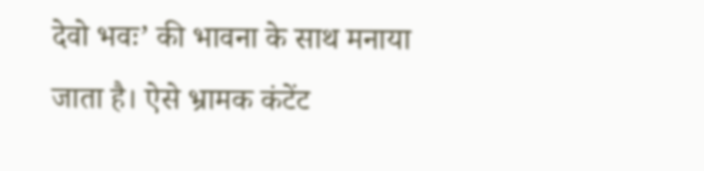देवो भवः’ की भावना के साथ मनाया जाता है। ऐसे भ्रामक कंटेंट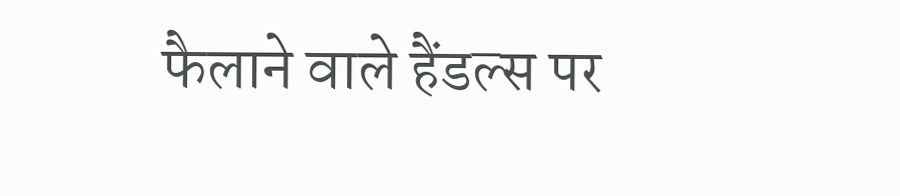फैलाने वाले हैंडल्स पर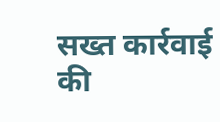सख्त कार्रवाई की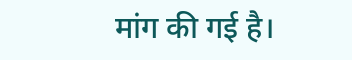मांग की गई है।